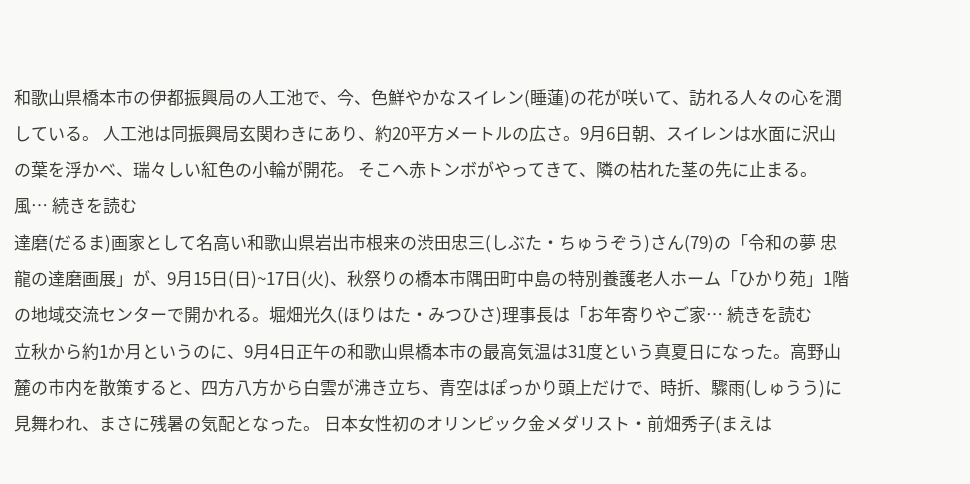和歌山県橋本市の伊都振興局の人工池で、今、色鮮やかなスイレン(睡蓮)の花が咲いて、訪れる人々の心を潤している。 人工池は同振興局玄関わきにあり、約20平方メートルの広さ。9月6日朝、スイレンは水面に沢山の葉を浮かべ、瑞々しい紅色の小輪が開花。 そこへ赤トンボがやってきて、隣の枯れた茎の先に止まる。風… 続きを読む
達磨(だるま)画家として名高い和歌山県岩出市根来の渋田忠三(しぶた・ちゅうぞう)さん(79)の「令和の夢 忠龍の達磨画展」が、9月15日(日)~17日(火)、秋祭りの橋本市隅田町中島の特別養護老人ホーム「ひかり苑」1階の地域交流センターで開かれる。堀畑光久(ほりはた・みつひさ)理事長は「お年寄りやご家… 続きを読む
立秋から約1か月というのに、9月4日正午の和歌山県橋本市の最高気温は31度という真夏日になった。高野山麓の市内を散策すると、四方八方から白雲が沸き立ち、青空はぽっかり頭上だけで、時折、驟雨(しゅうう)に見舞われ、まさに残暑の気配となった。 日本女性初のオリンピック金メダリスト・前畑秀子(まえは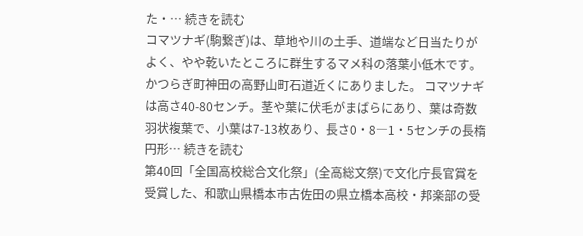た・… 続きを読む
コマツナギ(駒繋ぎ)は、草地や川の土手、道端など日当たりがよく、やや乾いたところに群生するマメ科の落葉小低木です。かつらぎ町神田の高野山町石道近くにありました。 コマツナギは高さ40-80センチ。茎や葉に伏毛がまばらにあり、葉は奇数羽状複葉で、小葉は7-13枚あり、長さ0・8―1・5センチの長楕円形… 続きを読む
第40回「全国高校総合文化祭」(全高総文祭)で文化庁長官賞を受賞した、和歌山県橋本市古佐田の県立橋本高校・邦楽部の受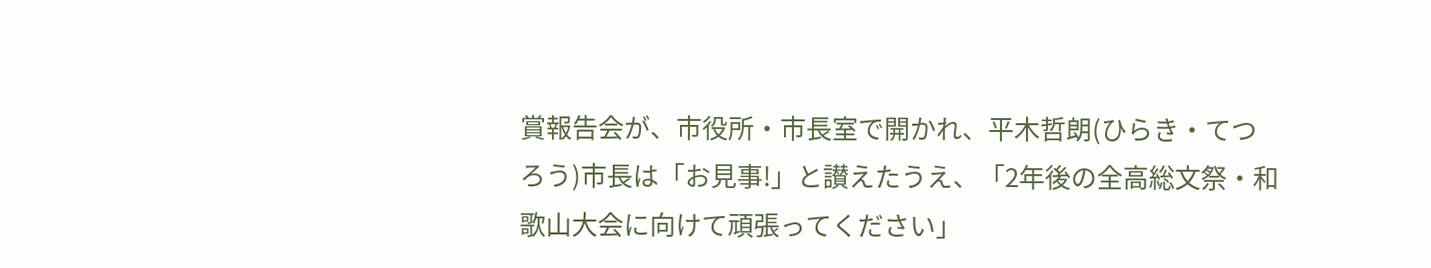賞報告会が、市役所・市長室で開かれ、平木哲朗(ひらき・てつろう)市長は「お見事!」と讃えたうえ、「2年後の全高総文祭・和歌山大会に向けて頑張ってください」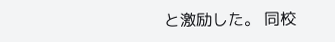と激励した。 同校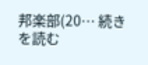邦楽部(20… 続きを読む